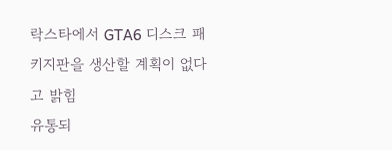락스타에서 GTA6 디스크 패키지판을 생산할 계획이 없다고 밝힘
유통되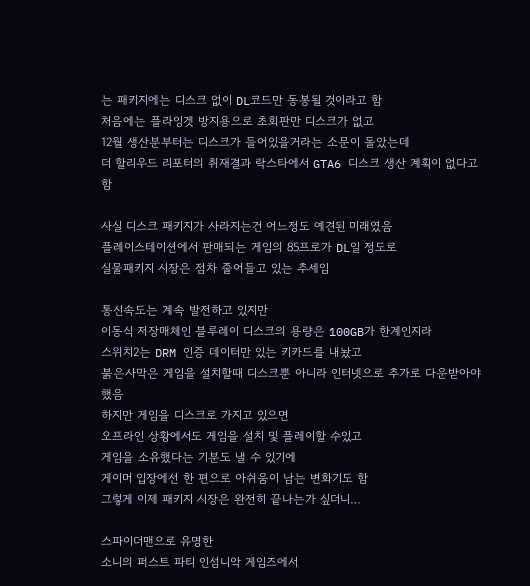는 패키지에는 디스크 없이 DL코드만 동봉될 것이라고 함
처음에는 플라잉겟 방지용으로 초회판만 디스크가 없고
12월 생산분부터는 디스크가 들어있을거라는 소문이 돌았는데
더 할리우드 리포터의 취재결과 락스타에서 GTA6 디스크 생산 계획이 없다고 함

사실 디스크 패키지가 사라지는건 어느정도 예견된 미래였음
플레이스테이션에서 판매되는 게임의 85프로가 DL일 정도로
실물패키지 시장은 점차 줄어들고 있는 추세임

통신속도는 계속 발전하고 있지만
이동식 저장매체인 블루레이 디스크의 용량은 100GB가 한계인지라
스위치2는 DRM 인증 데이터만 있는 키카드를 내놨고
붉은사막은 게임을 설치할때 디스크뿐 아니라 인터넷으로 추가로 다운받아야했음
하지만 게임을 디스크로 가지고 있으면
오프라인 상황에서도 게임을 설치 및 플레이할 수있고
게임을 소유했다는 기분도 낼 수 있기에
게이머 입장에선 한 편으로 아쉬움이 남는 변화기도 함
그렇게 이제 패키지 시장은 완전히 끝나는가 싶더니…

스파이더맨으로 유명한
소니의 퍼스트 파티 인섬니악 게임즈에서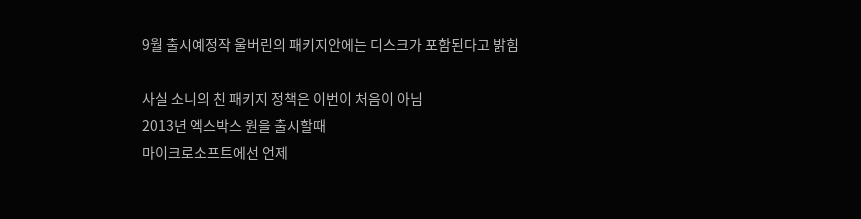9월 출시예정작 울버린의 패키지안에는 디스크가 포함된다고 밝힘

사실 소니의 친 패키지 정책은 이번이 처음이 아님
2013년 엑스박스 원을 출시할때
마이크로소프트에선 언제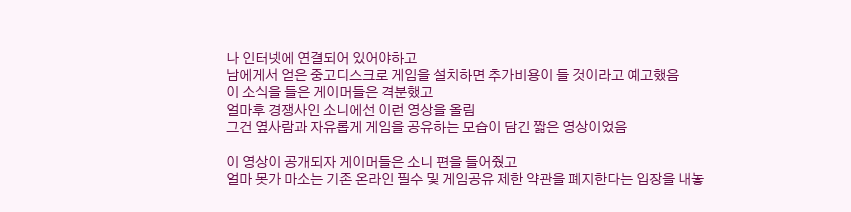나 인터넷에 연결되어 있어야하고
남에게서 얻은 중고디스크로 게임을 설치하면 추가비용이 들 것이라고 예고했음
이 소식을 들은 게이머들은 격분했고
얼마후 경쟁사인 소니에선 이런 영상을 올림
그건 옆사람과 자유롭게 게임을 공유하는 모습이 담긴 짧은 영상이었음

이 영상이 공개되자 게이머들은 소니 편을 들어줬고
얼마 못가 마소는 기존 온라인 필수 및 게임공유 제한 약관을 폐지한다는 입장을 내놓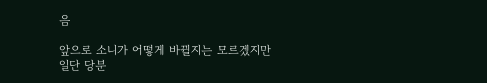음

앞으로 소니가 어떻게 바뀔지는 모르겠지만
일단 당분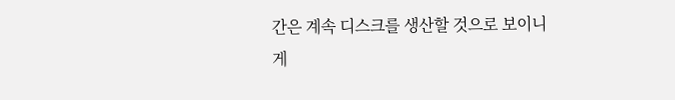간은 계속 디스크를 생산할 것으로 보이니
게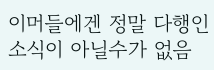이머들에겐 정말 다행인 소식이 아닐수가 없음